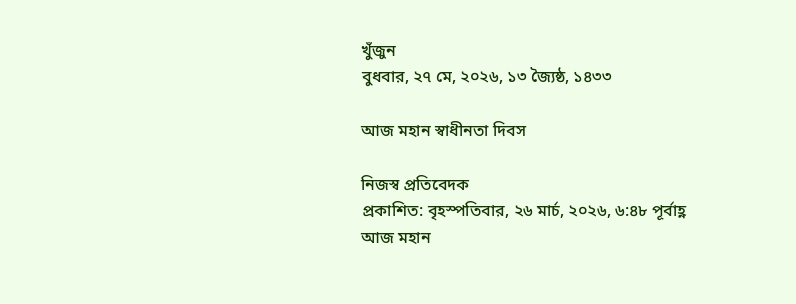খুঁজুন
বুধবার, ২৭ মে, ২০২৬, ১৩ জ্যৈষ্ঠ, ১৪৩৩

আজ মহান স্বাধীনতা দিবস

নিজস্ব প্রতিবেদক
প্রকাশিত: বৃহস্পতিবার, ২৬ মার্চ, ২০২৬, ৬:৪৮ পূর্বাহ্ণ
আজ মহান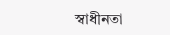স্বাধীনতা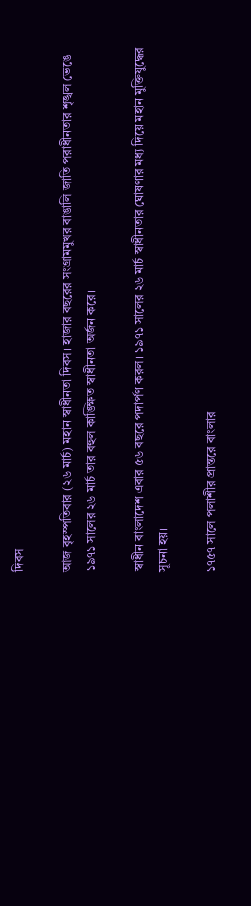দিবস

আজ বৃহস্পতিবার (২৬ মার্চ) মহান স্বাধীনতা দিবস। হাজার বছরের সংগ্রামমুখর বাঙালি জাতি পরাধীনতার শৃঙ্খল ভেঙে ১৯৭১ সালের ২৬ মার্চ তার বহুল কাঙ্ক্ষিত স্বাধীনতা অর্জন করে।

স্বাধীন বাংলাদেশ এবার ৫৬ বছরে পদার্পণ করল। ১৯৭১ সালের ২৬ মার্চ স্বাধীনতার ঘোষণার মধ্য দিয়ে মহান মুক্তিযুদ্ধের সূচনা হয়।

১৭৫৭ সালে পলাশীর প্রান্তরে বাংলার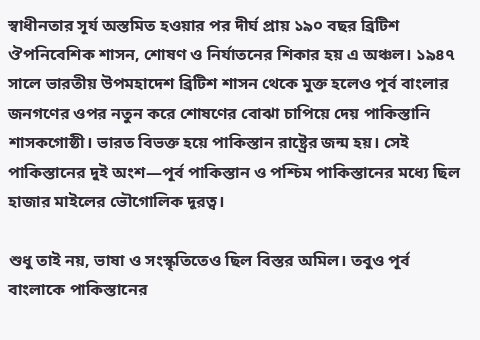স্বাধীনতার সূর্য অস্তমিত হওয়ার পর দীর্ঘ প্রায় ১৯০ বছর ব্রিটিশ ঔপনিবেশিক শাসন, শোষণ ও নির্যাতনের শিকার হয় এ অঞ্চল। ১৯৪৭ সালে ভারতীয় উপমহাদেশ ব্রিটিশ শাসন থেকে মুক্ত হলেও পূর্ব বাংলার জনগণের ওপর নতুন করে শোষণের বোঝা চাপিয়ে দেয় পাকিস্তানি শাসকগোষ্ঠী। ভারত বিভক্ত হয়ে পাকিস্তান রাষ্ট্রের জন্ম হয়। সেই পাকিস্তানের দুই অংশ—পূর্ব পাকিস্তান ও পশ্চিম পাকিস্তানের মধ্যে ছিল হাজার মাইলের ভৌগোলিক দূরত্ব।

শুধু তাই নয়, ভাষা ও সংস্কৃতিতেও ছিল বিস্তর অমিল। তবুও পূর্ব বাংলাকে পাকিস্তানের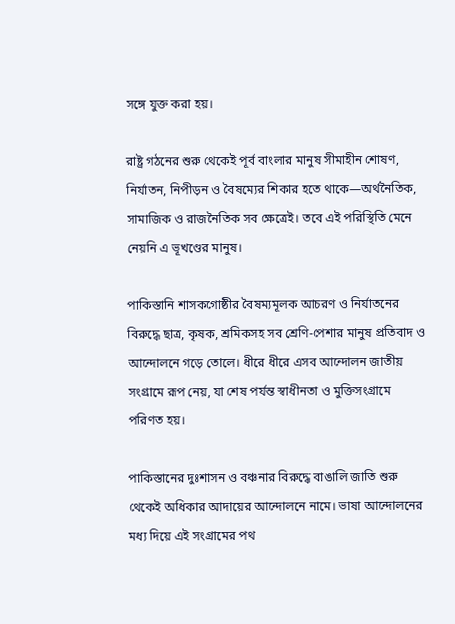সঙ্গে যুক্ত করা হয়।

রাষ্ট্র গঠনের শুরু থেকেই পূর্ব বাংলার মানুষ সীমাহীন শোষণ, নির্যাতন, নিপীড়ন ও বৈষম্যের শিকার হতে থাকে—অর্থনৈতিক, সামাজিক ও রাজনৈতিক সব ক্ষেত্রেই। তবে এই পরিস্থিতি মেনে নেয়নি এ ভূখণ্ডের মানুষ।

পাকিস্তানি শাসকগোষ্ঠীর বৈষম্যমূলক আচরণ ও নির্যাতনের বিরুদ্ধে ছাত্র, কৃষক, শ্রমিকসহ সব শ্রেণি-পেশার মানুষ প্রতিবাদ ও আন্দোলনে গড়ে তোলে। ধীরে ধীরে এসব আন্দোলন জাতীয় সংগ্রামে রূপ নেয়, যা শেষ পর্যন্ত স্বাধীনতা ও মুক্তিসংগ্রামে পরিণত হয়।

পাকিস্তানের দুঃশাসন ও বঞ্চনার বিরুদ্ধে বাঙালি জাতি শুরু থেকেই অধিকার আদায়ের আন্দোলনে নামে। ভাষা আন্দোলনের মধ্য দিয়ে এই সংগ্রামের পথ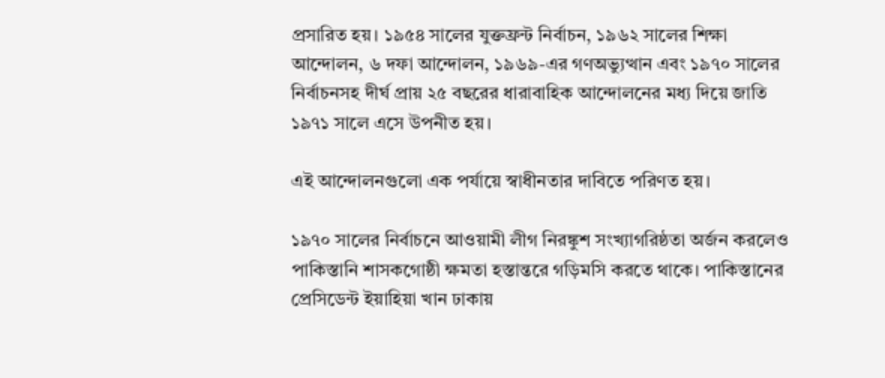প্রসারিত হয়। ১৯৫৪ সালের যুক্তফ্রন্ট নির্বাচন, ১৯৬২ সালের শিক্ষা আন্দোলন, ৬ দফা আন্দোলন, ১৯৬৯-এর গণঅভ্যুত্থান এবং ১৯৭০ সালের নির্বাচনসহ দীর্ঘ প্রায় ২৫ বছরের ধারাবাহিক আন্দোলনের মধ্য দিয়ে জাতি ১৯৭১ সালে এসে উপনীত হয়।

এই আন্দোলনগুলো এক পর্যায়ে স্বাধীনতার দাবিতে পরিণত হয়।

১৯৭০ সালের নির্বাচনে আওয়ামী লীগ নিরঙ্কুশ সংখ্যাগরিষ্ঠতা অর্জন করলেও পাকিস্তানি শাসকগোষ্ঠী ক্ষমতা হস্তান্তরে গড়িমসি করতে থাকে। পাকিস্তানের প্রেসিডেন্ট ইয়াহিয়া খান ঢাকায়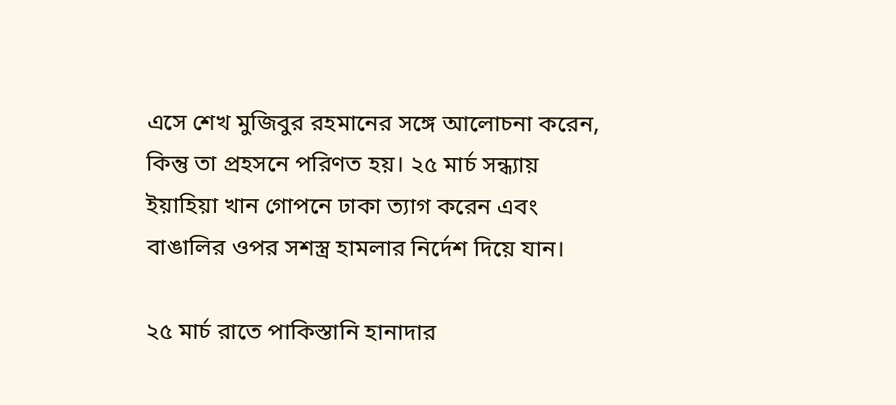এসে শেখ মুজিবুর রহমানের সঙ্গে আলোচনা করেন, কিন্তু তা প্রহসনে পরিণত হয়। ২৫ মার্চ সন্ধ্যায় ইয়াহিয়া খান গোপনে ঢাকা ত্যাগ করেন এবং বাঙালির ওপর সশস্ত্র হামলার নির্দেশ দিয়ে যান।

২৫ মার্চ রাতে পাকিস্তানি হানাদার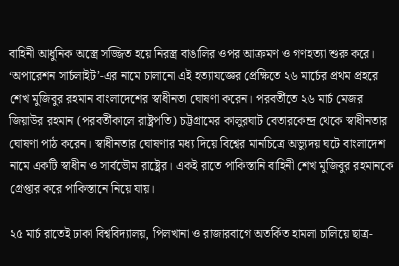বাহিনী আধুনিক অস্ত্রে সজ্জিত হয়ে নিরস্ত্র বাঙালির ওপর আক্রমণ ও গণহত্যা শুরু করে। ‘অপারেশন সার্চলাইট’-এর নামে চালানো এই হত্যাযজ্ঞের প্রেক্ষিতে ২৬ মার্চের প্রথম প্রহরে শেখ মুজিবুর রহমান বাংলাদেশের স্বাধীনতা ঘোষণা করেন। পরবর্তীতে ২৬ মার্চ মেজর জিয়াউর রহমান (পরবর্তীকালে রাষ্ট্রপতি) চট্টগ্রামের কালুরঘাট বেতারকেন্দ্র থেকে স্বাধীনতার ঘোষণা পাঠ করেন। স্বাধীনতার ঘোষণার মধ্য দিয়ে বিশ্বের মানচিত্রে অভ্যুদয় ঘটে বাংলাদেশ নামে একটি স্বাধীন ও সার্বভৌম রাষ্ট্রের। একই রাতে পাকিস্তানি বাহিনী শেখ মুজিবুর রহমানকে গ্রেপ্তার করে পাকিস্তানে নিয়ে যায়।

২৫ মার্চ রাতেই ঢাকা বিশ্ববিদ্যালয়, পিলখানা ও রাজারবাগে অতর্কিত হামলা চালিয়ে ছাত্র-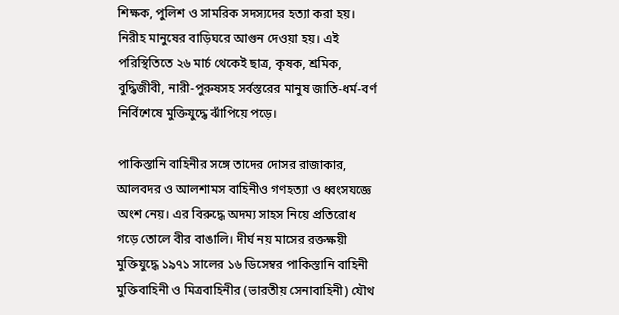শিক্ষক, পুলিশ ও সামরিক সদস্যদের হত্যা করা হয়। নিরীহ মানুষের বাড়িঘরে আগুন দেওয়া হয়। এই পরিস্থিতিতে ২৬ মার্চ থেকেই ছাত্র, কৃষক, শ্রমিক, বুদ্ধিজীবী, নারী-পুরুষসহ সর্বস্তরের মানুষ জাতি-ধর্ম-বর্ণ নির্বিশেষে মুক্তিযুদ্ধে ঝাঁপিয়ে পড়ে।

পাকিস্তানি বাহিনীর সঙ্গে তাদের দোসর রাজাকার, আলবদর ও আলশামস বাহিনীও গণহত্যা ও ধ্বংসযজ্ঞে অংশ নেয়। এর বিরুদ্ধে অদম্য সাহস নিয়ে প্রতিরোধ গড়ে তোলে বীর বাঙালি। দীর্ঘ নয় মাসের রক্তক্ষয়ী মুক্তিযুদ্ধে ১৯৭১ সালের ১৬ ডিসেম্বর পাকিস্তানি বাহিনী মুক্তিবাহিনী ও মিত্রবাহিনীর (ভারতীয় সেনাবাহিনী) যৌথ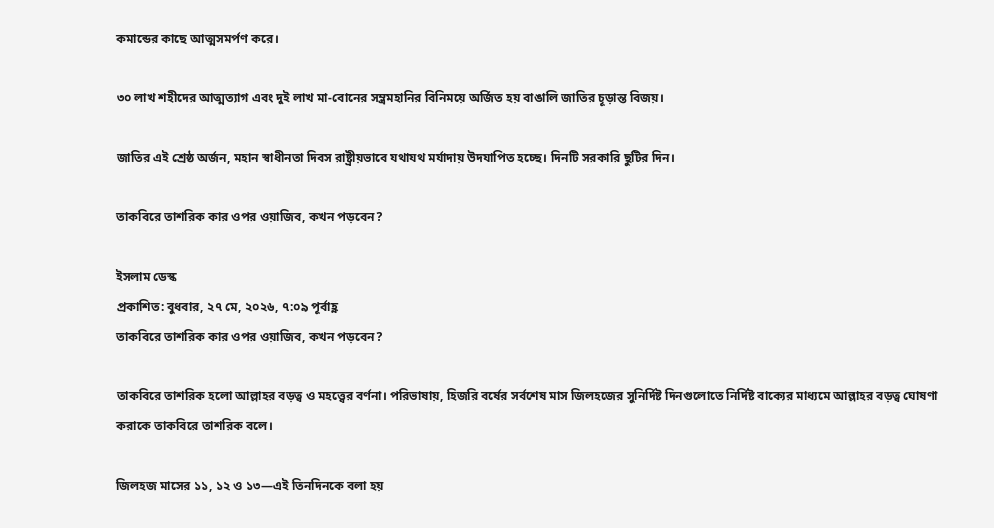কমান্ডের কাছে আত্মসমর্পণ করে।

৩০ লাখ শহীদের আত্মত্যাগ এবং দুই লাখ মা-বোনের সম্ভ্রমহানির বিনিময়ে অর্জিত হয় বাঙালি জাতির চূড়ান্ত বিজয়।

জাতির এই শ্রেষ্ঠ অর্জন, মহান স্বাধীনতা দিবস রাষ্ট্রীয়ভাবে যথাযথ মর্যাদায় উদযাপিত হচ্ছে। দিনটি সরকারি ছুটির দিন।

তাকবিরে তাশরিক কার ওপর ওয়াজিব, কখন পড়বেন?

ইসলাম ডেস্ক
প্রকাশিত: বুধবার, ২৭ মে, ২০২৬, ৭:০৯ পূর্বাহ্ণ
তাকবিরে তাশরিক কার ওপর ওয়াজিব, কখন পড়বেন?

তাকবিরে তাশরিক হলো আল্লাহর বড়ত্ব ও মহত্ত্বের বর্ণনা। পরিভাষায়, হিজরি বর্ষের সর্বশেষ মাস জিলহজের সুনির্দিষ্ট দিনগুলোতে নির্দিষ্ট বাক্যের মাধ্যমে আল্লাহর বড়ত্ব ঘোষণা করাকে তাকবিরে তাশরিক বলে।

জিলহজ মাসের ১১, ১২ ও ১৩—এই তিনদিনকে বলা হয়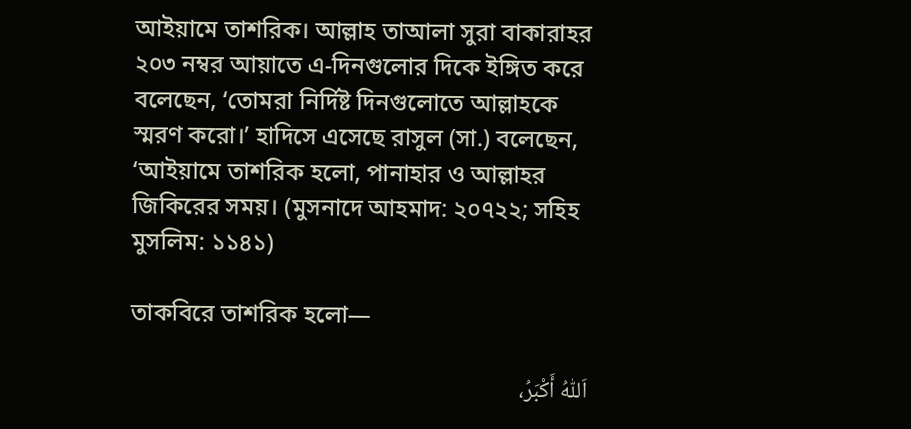আইয়ামে তাশরিক। আল্লাহ তাআলা সুরা বাকারাহর ২০৩ নম্বর আয়াতে এ-দিনগুলোর দিকে ইঙ্গিত করে বলেছেন, ‘তোমরা নির্দিষ্ট দিনগুলোতে আল্লাহকে স্মরণ করো।’ হাদিসে এসেছে রাসুল (সা.) বলেছেন, ‘আইয়ামে তাশরিক হলো, পানাহার ও আল্লাহর জিকিরের সময়। (মুসনাদে আহমাদ: ২০৭২২; সহিহ মুসলিম: ১১৪১)

তাকবিরে তাশরিক হলো—

اَللّٰهُ أَكْبَرُ،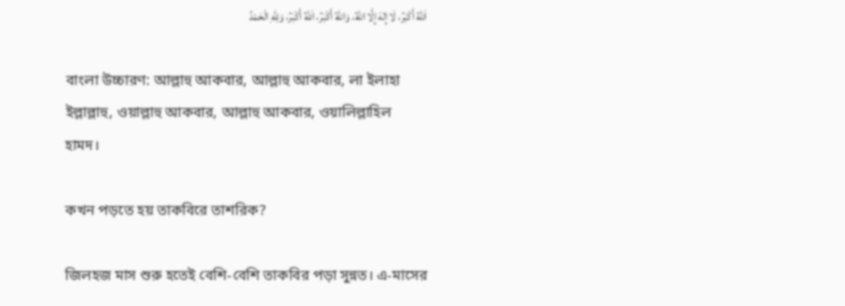اَللّٰهُ أَكْبَرُ، لَا إِلٰهَ إِلَّا اللّٰهُ، وَاللّٰهُ أَكْبَرُ، اَللّٰهُ أَكْبَرُ، وَلِلّٰهِ الْحَمْدُ

বাংলা উচ্চারণ: আল্লাহু আকবার, আল্লাহু আকবার, লা ইলাহা ইল্লাল্লাহু, ওয়াল্লাহু আকবার, আল্লাহু আকবার, ওয়ালিল্লাহিল হামদ।

কখন পড়তে হয় তাকবিরে তাশরিক?

জিলহজ মাস শুরু হতেই বেশি-বেশি তাকবির পড়া সুন্নত। এ-মাসের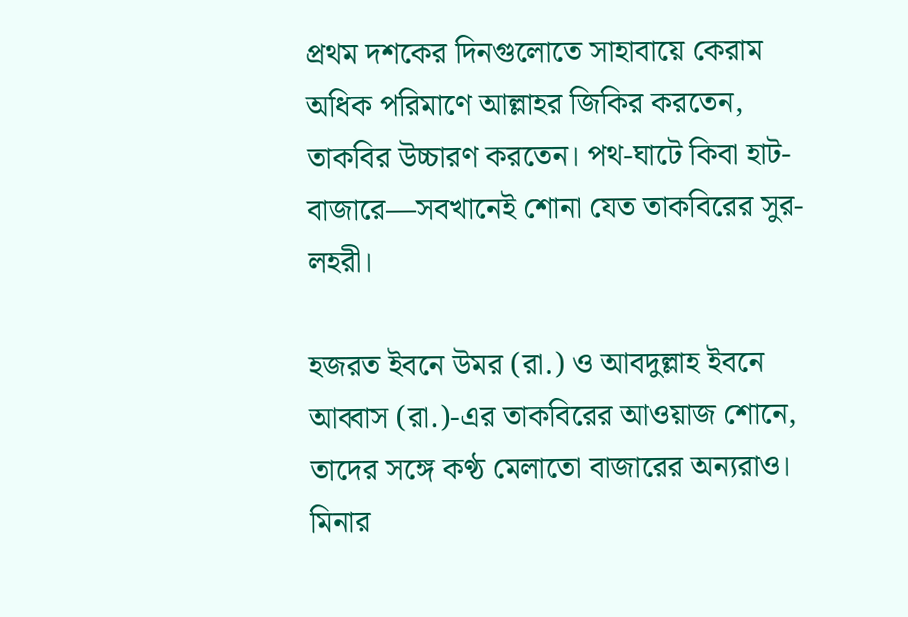প্রথম দশকের দিনগুলোতে সাহাবায়ে কেরাম অধিক পরিমাণে আল্লাহর জিকির করতেন, তাকবির উচ্চারণ করতেন। পথ-ঘাটে কিবা হাট-বাজারে—সবখানেই শোনা যেত তাকবিরের সুর-লহরী।

হজরত ইবনে উমর (রা.) ও আবদুল্লাহ ইবনে আব্বাস (রা.)-এর তাকবিরের আওয়াজ শোনে, তাদের সঙ্গে কণ্ঠ মেলাতো বাজারের অন্যরাও। মিনার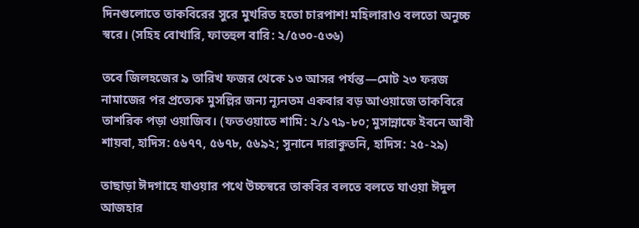দিনগুলোতে তাকবিরের সুরে মুখরিত হতো চারপাশ! মহিলারাও বলতো অনুচ্চ স্বরে। (সহিহ বোখারি, ফাতহুল বারি: ২/৫৩০-৫৩৬)

তবে জিলহজের ৯ তারিখ ফজর থেকে ১৩ আসর পর্যন্ত—মোট ২৩ ফরজ নামাজের পর প্রত্যেক মুসল্লির জন্য ন্যূনতম একবার বড় আওয়াজে তাকবিরে তাশরিক পড়া ওয়াজিব। (ফতওয়াতে শামি: ২/১৭৯-৮০; মুসান্নাফে ইবনে আবী শায়বা, হাদিস: ৫৬৭৭, ৫৬৭৮, ৫৬৯২; সুনানে দারাকুতনি, হাদিস: ২৫-২৯)

তাছাড়া ঈদগাহে যাওয়ার পথে উচ্চস্বরে তাকবির বলতে বলতে যাওয়া ঈদুল আজহার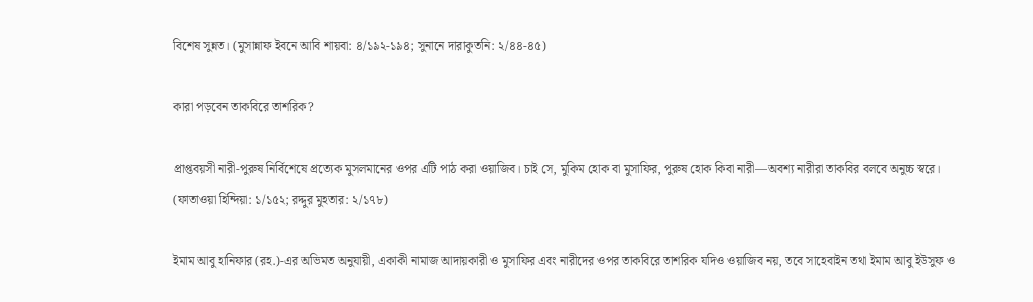বিশেষ সুন্নত। (মুসান্নাফ ইবনে আবি শায়বা: ৪/১৯২-১৯৪; সুনানে দারাকুতনি: ২/৪৪-৪৫)

কারা পড়বেন তাকবিরে তাশরিক?

প্রাপ্তবয়সী নারী-পুরুষ নির্বিশেষে প্রত্যেক মুসলমানের ওপর এটি পাঠ করা ওয়াজিব। চাই সে, মুকিম হোক বা মুসাফির, পুরুষ হোক কিবা নারী—অবশ্য নারীরা তাকবির বলবে অনুচ্চ স্বরে। (ফাতাওয়া হিন্দিয়া: ১/১৫২; রদ্দুর মুহতার: ২/১৭৮)

ইমাম আবু হানিফার (রহ.)-এর অভিমত অনুযায়ী, একাকী নামাজ আদায়কারী ও মুসাফির এবং নারীদের ওপর তাকবিরে তাশরিক যদিও ওয়াজিব নয়, তবে সাহেবাইন তথা ইমাম আবু ইউসুফ ও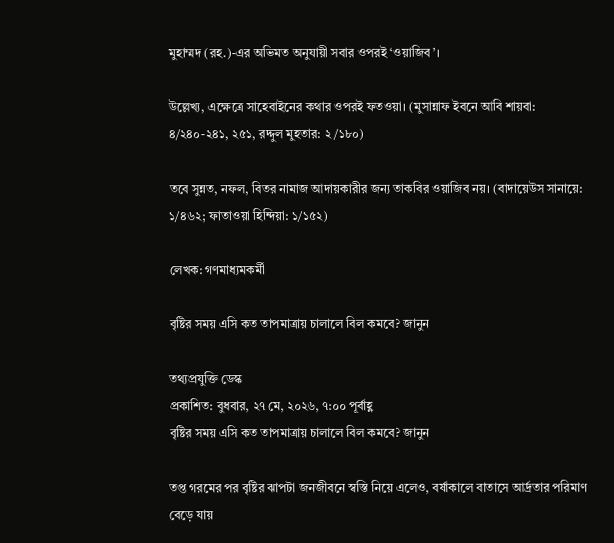মুহাম্মদ (রহ.)-এর অভিমত অনুযায়ী সবার ওপরই ‘ওয়াজিব’।

উল্লেখ্য, এক্ষেত্রে সাহেবাইনের কথার ওপরই ফতওয়া। (মুসান্নাফ ইবনে আবি শায়বা: ৪/২৪০-২৪১, ২৫১, রদ্দুল মুহতার: ২/১৮০)

তবে সুন্নত, নফল, বিতর নামাজ আদায়কারীর জন্য তাকবির ওয়াজিব নয়। (বাদায়েউস সানায়ে: ১/৪৬২; ফাতাওয়া হিন্দিয়া: ১/১৫২)

লেখক: গণমাধ্যমকর্মী

বৃষ্টির সময় এসি কত তাপমাত্রায় চালালে বিল কমবে? জানুন

তথ্যপ্রযুক্তি ডেস্ক
প্রকাশিত: বুধবার, ২৭ মে, ২০২৬, ৭:০০ পূর্বাহ্ণ
বৃষ্টির সময় এসি কত তাপমাত্রায় চালালে বিল কমবে? জানুন

তপ্ত গরমের পর বৃষ্টির ঝাপটা জনজীবনে স্বস্তি নিয়ে এলেও, বর্ষাকালে বাতাসে আর্দ্রতার পরিমাণ বেড়ে যায়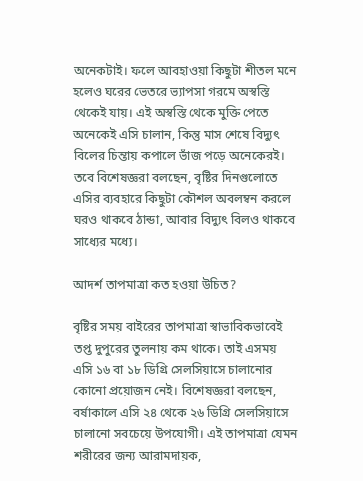অনেকটাই। ফলে আবহাওয়া কিছুটা শীতল মনে হলেও ঘরের ভেতরে ভ্যাপসা গরমে অস্বস্তি থেকেই যায়। এই অস্বস্তি থেকে মুক্তি পেতে অনেকেই এসি চালান, কিন্তু মাস শেষে বিদ্যুৎ বিলের চিন্তায় কপালে ভাঁজ পড়ে অনেকেরই। তবে বিশেষজ্ঞরা বলছেন, বৃষ্টির দিনগুলোতে এসির ব্যবহারে কিছুটা কৌশল অবলম্বন করলে ঘরও থাকবে ঠান্ডা, আবার বিদ্যুৎ বিলও থাকবে সাধ্যের মধ্যে।

আদর্শ তাপমাত্রা কত হওয়া উচিত?

বৃষ্টির সময় বাইরের তাপমাত্রা স্বাভাবিকভাবেই তপ্ত দুপুরের তুলনায় কম থাকে। তাই এসময় এসি ১৬ বা ১৮ ডিগ্রি সেলসিয়াসে চালানোর কোনো প্রয়োজন নেই। বিশেষজ্ঞরা বলছেন, বর্ষাকালে এসি ২৪ থেকে ২৬ ডিগ্রি সেলসিয়াসে চালানো সবচেয়ে উপযোগী। এই তাপমাত্রা যেমন শরীরের জন্য আরামদায়ক,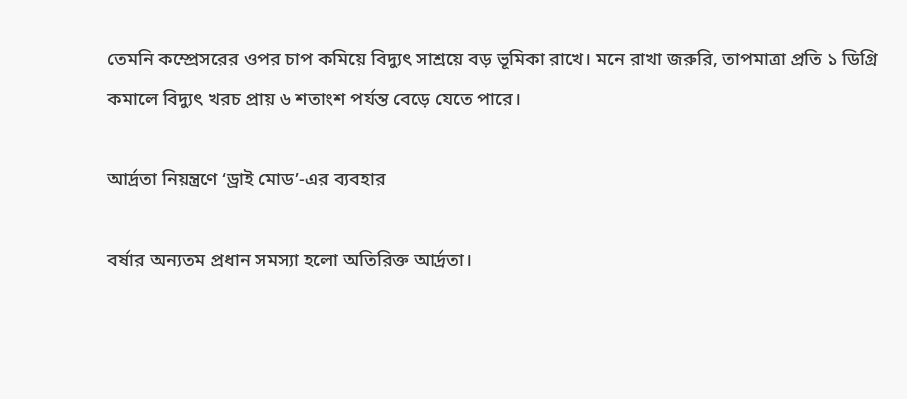তেমনি কম্প্রেসরের ওপর চাপ কমিয়ে বিদ্যুৎ সাশ্রয়ে বড় ভূমিকা রাখে। মনে রাখা জরুরি, তাপমাত্রা প্রতি ১ ডিগ্রি কমালে বিদ্যুৎ খরচ প্রায় ৬ শতাংশ পর্যন্ত বেড়ে যেতে পারে।

আর্দ্রতা নিয়ন্ত্রণে ‘ড্রাই মোড’-এর ব্যবহার

বর্ষার অন্যতম প্রধান সমস্যা হলো অতিরিক্ত আর্দ্রতা।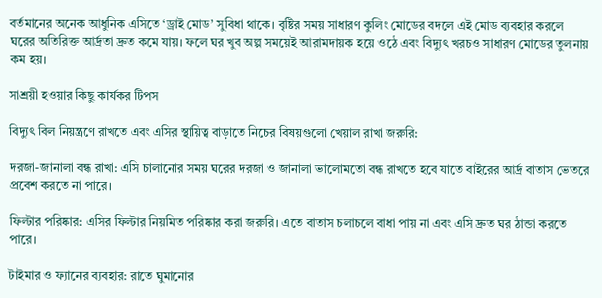বর্তমানের অনেক আধুনিক এসিতে ‘ড্রাই মোড’ সুবিধা থাকে। বৃষ্টির সময় সাধারণ কুলিং মোডের বদলে এই মোড ব্যবহার করলে ঘরের অতিরিক্ত আর্দ্রতা দ্রুত কমে যায়। ফলে ঘর খুব অল্প সময়েই আরামদায়ক হয়ে ওঠে এবং বিদ্যুৎ খরচও সাধারণ মোডের তুলনায় কম হয়।

সাশ্রয়ী হওয়ার কিছু কার্যকর টিপস

বিদ্যুৎ বিল নিয়ন্ত্রণে রাখতে এবং এসির স্থায়িত্ব বাড়াতে নিচের বিষয়গুলো খেয়াল রাখা জরুরি:

দরজা-জানালা বন্ধ রাখা: এসি চালানোর সময় ঘরের দরজা ও জানালা ভালোমতো বন্ধ রাখতে হবে যাতে বাইরের আর্দ্র বাতাস ভেতরে প্রবেশ করতে না পারে।

ফিল্টার পরিষ্কার: এসির ফিল্টার নিয়মিত পরিষ্কার করা জরুরি। এতে বাতাস চলাচলে বাধা পায় না এবং এসি দ্রুত ঘর ঠান্ডা করতে পারে।

টাইমার ও ফ্যানের ব্যবহার: রাতে ঘুমানোর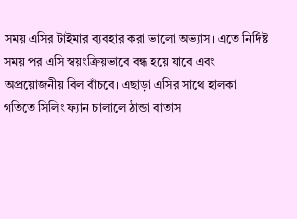সময় এসির টাইমার ব্যবহার করা ভালো অভ্যাস। এতে নির্দিষ্ট সময় পর এসি স্বয়ংক্রিয়ভাবে বন্ধ হয়ে যাবে এবং অপ্রয়োজনীয় বিল বাঁচবে। এছাড়া এসির সাথে হালকা গতিতে সিলিং ফ্যান চালালে ঠান্ডা বাতাস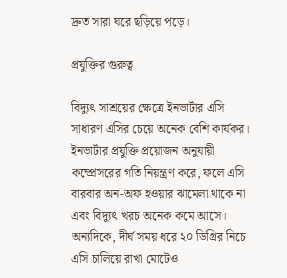দ্রুত সারা ঘরে ছড়িয়ে পড়ে।

প্রযুক্তির গুরুত্ব

বিদ্যুৎ সাশ্রয়ের ক্ষেত্রে ইনভার্টার এসি সাধারণ এসির চেয়ে অনেক বেশি কার্যকর। ইনভার্টার প্রযুক্তি প্রয়োজন অনুযায়ী কম্প্রেসরের গতি নিয়ন্ত্রণ করে, ফলে এসি বারবার অন-অফ হওয়ার ঝামেলা থাকে না এবং বিদ্যুৎ খরচ অনেক কমে আসে। অন্যদিকে, দীর্ঘ সময় ধরে ২০ ডিগ্রির নিচে এসি চালিয়ে রাখা মোটেও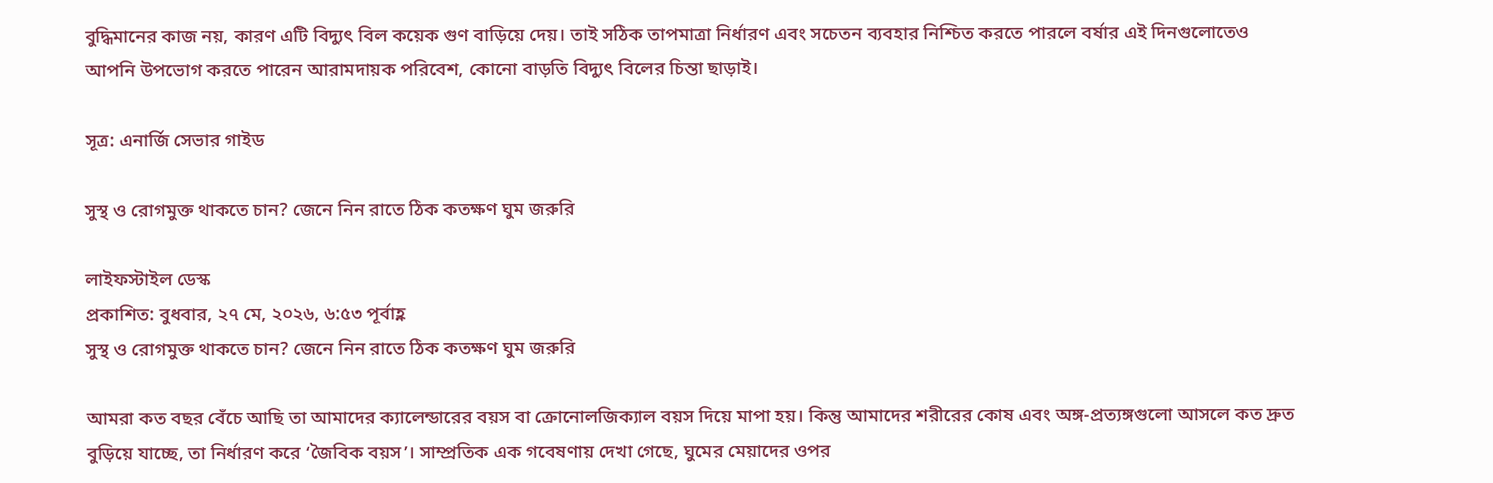বুদ্ধিমানের কাজ নয়, কারণ এটি বিদ্যুৎ বিল কয়েক গুণ বাড়িয়ে দেয়। তাই সঠিক তাপমাত্রা নির্ধারণ এবং সচেতন ব্যবহার নিশ্চিত করতে পারলে বর্ষার এই দিনগুলোতেও আপনি উপভোগ করতে পারেন আরামদায়ক পরিবেশ, কোনো বাড়তি বিদ্যুৎ বিলের চিন্তা ছাড়াই।

সূত্র: এনার্জি সেভার গাইড

সুস্থ ও রোগমুক্ত থাকতে চান? জেনে নিন রাতে ঠিক কতক্ষণ ঘুম জরুরি

লাইফস্টাইল ডেস্ক
প্রকাশিত: বুধবার, ২৭ মে, ২০২৬, ৬:৫৩ পূর্বাহ্ণ
সুস্থ ও রোগমুক্ত থাকতে চান? জেনে নিন রাতে ঠিক কতক্ষণ ঘুম জরুরি

আমরা কত বছর বেঁচে আছি তা আমাদের ক্যালেন্ডারের বয়স বা ক্রোনোলজিক্যাল বয়স দিয়ে মাপা হয়। কিন্তু আমাদের শরীরের কোষ এবং অঙ্গ-প্রত্যঙ্গগুলো আসলে কত দ্রুত বুড়িয়ে যাচ্ছে, তা নির্ধারণ করে ‘জৈবিক বয়স’। সাম্প্রতিক এক গবেষণায় দেখা গেছে, ঘুমের মেয়াদের ওপর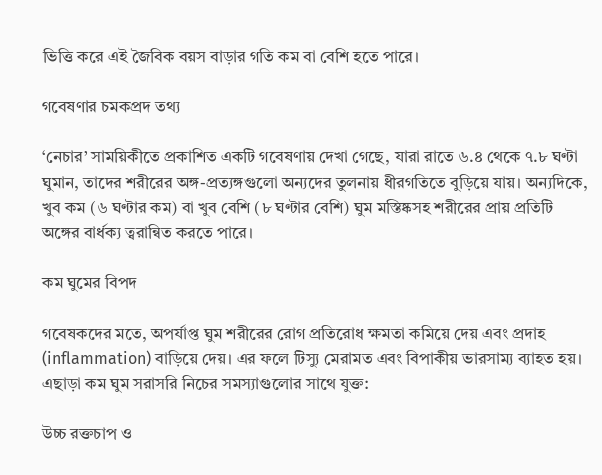ভিত্তি করে এই জৈবিক বয়স বাড়ার গতি কম বা বেশি হতে পারে।

গবেষণার চমকপ্রদ তথ্য

‘নেচার’ সাময়িকীতে প্রকাশিত একটি গবেষণায় দেখা গেছে, যারা রাতে ৬.৪ থেকে ৭.৮ ঘণ্টা ঘুমান, তাদের শরীরের অঙ্গ-প্রত্যঙ্গগুলো অন্যদের তুলনায় ধীরগতিতে বুড়িয়ে যায়। অন্যদিকে, খুব কম (৬ ঘণ্টার কম) বা খুব বেশি (৮ ঘণ্টার বেশি) ঘুম মস্তিষ্কসহ শরীরের প্রায় প্রতিটি অঙ্গের বার্ধক্য ত্বরান্বিত করতে পারে।

কম ঘুমের বিপদ

গবেষকদের মতে, অপর্যাপ্ত ঘুম শরীরের রোগ প্রতিরোধ ক্ষমতা কমিয়ে দেয় এবং প্রদাহ (inflammation) বাড়িয়ে দেয়। এর ফলে টিস্যু মেরামত এবং বিপাকীয় ভারসাম্য ব্যাহত হয়। এছাড়া কম ঘুম সরাসরি নিচের সমস্যাগুলোর সাথে যুক্ত:

উচ্চ রক্তচাপ ও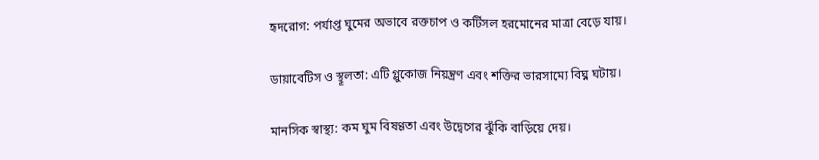হৃদরোগ: পর্যাপ্ত ঘুমের অভাবে রক্তচাপ ও কর্টিসল হরমোনের মাত্রা বেড়ে যায়।

ডায়াবেটিস ও স্থূলতা: এটি গ্লুকোজ নিয়ন্ত্রণ এবং শক্তির ভারসাম্যে বিঘ্ন ঘটায়।

মানসিক স্বাস্থ্য: কম ঘুম বিষণ্ণতা এবং উদ্বেগের ঝুঁকি বাড়িয়ে দেয়।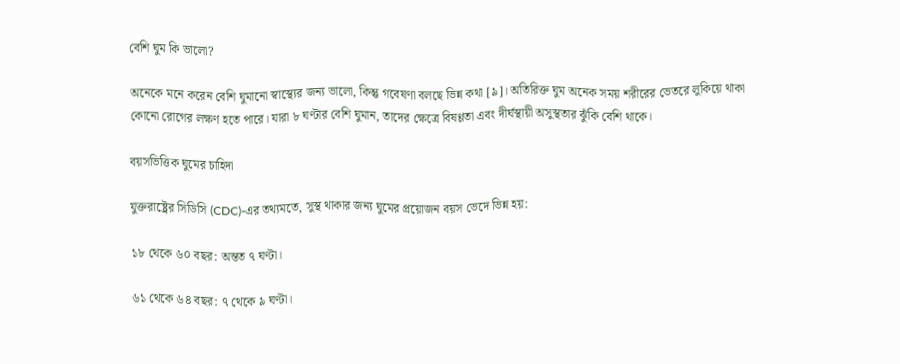বেশি ঘুম কি ভালো?

অনেকে মনে করেন বেশি ঘুমানো স্বাস্থ্যের জন্য ভালো, কিন্তু গবেষণা বলছে ভিন্ন কথা [৯]। অতিরিক্ত ঘুম অনেক সময় শরীরের ভেতরে লুকিয়ে থাকা কোনো রোগের লক্ষণ হতে পারে। যারা ৮ ঘণ্টার বেশি ঘুমান, তাদের ক্ষেত্রে বিষণ্ণতা এবং দীর্ঘস্থায়ী অসুস্থতার ঝুঁকি বেশি থাকে।

বয়সভিত্তিক ঘুমের চাহিদা

যুক্তরাষ্ট্রের সিডিসি (CDC)-এর তথ্যমতে, সুস্থ থাকার জন্য ঘুমের প্রয়োজন বয়স ভেদে ভিন্ন হয়:

১৮ থেকে ৬০ বছর: অন্তত ৭ ঘণ্টা।

৬১ থেকে ৬৪ বছর: ৭ থেকে ৯ ঘণ্টা।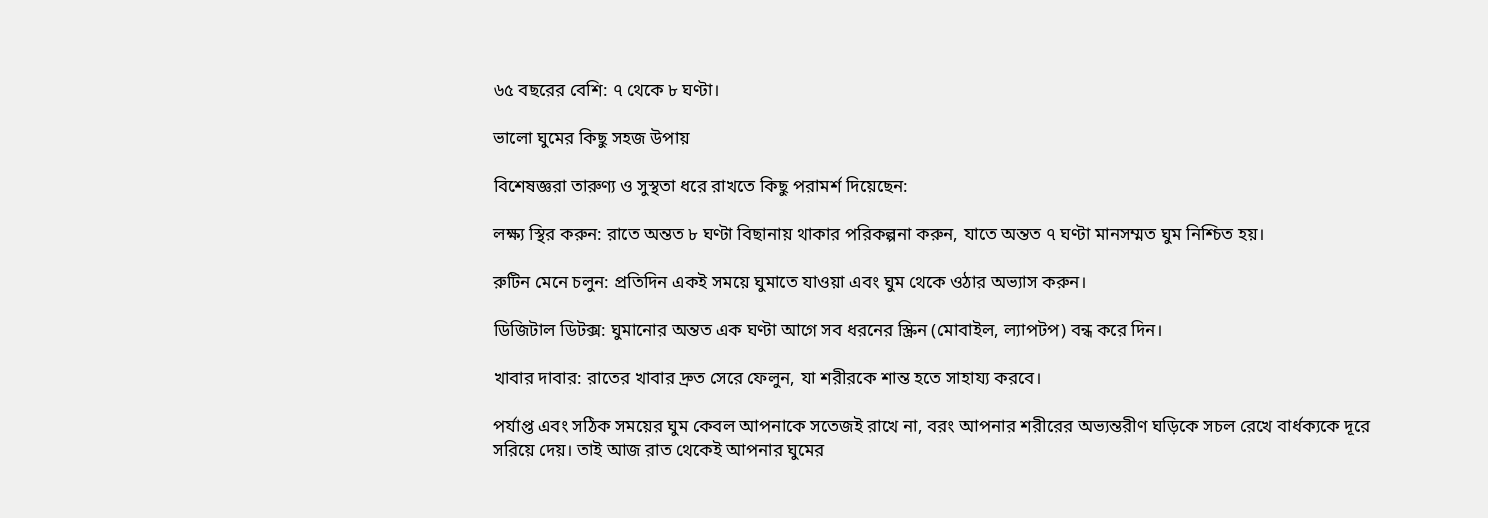৬৫ বছরের বেশি: ৭ থেকে ৮ ঘণ্টা।

ভালো ঘুমের কিছু সহজ উপায়

বিশেষজ্ঞরা তারুণ্য ও সুস্থতা ধরে রাখতে কিছু পরামর্শ দিয়েছেন:

লক্ষ্য স্থির করুন: রাতে অন্তত ৮ ঘণ্টা বিছানায় থাকার পরিকল্পনা করুন, যাতে অন্তত ৭ ঘণ্টা মানসম্মত ঘুম নিশ্চিত হয়।

রুটিন মেনে চলুন: প্রতিদিন একই সময়ে ঘুমাতে যাওয়া এবং ঘুম থেকে ওঠার অভ্যাস করুন।

ডিজিটাল ডিটক্স: ঘুমানোর অন্তত এক ঘণ্টা আগে সব ধরনের স্ক্রিন (মোবাইল, ল্যাপটপ) বন্ধ করে দিন।

খাবার দাবার: রাতের খাবার দ্রুত সেরে ফেলুন, যা শরীরকে শান্ত হতে সাহায্য করবে।

পর্যাপ্ত এবং সঠিক সময়ের ঘুম কেবল আপনাকে সতেজই রাখে না, বরং আপনার শরীরের অভ্যন্তরীণ ঘড়িকে সচল রেখে বার্ধক্যকে দূরে সরিয়ে দেয়। তাই আজ রাত থেকেই আপনার ঘুমের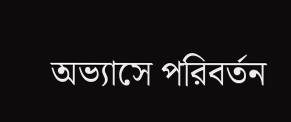অভ্যাসে পরিবর্তন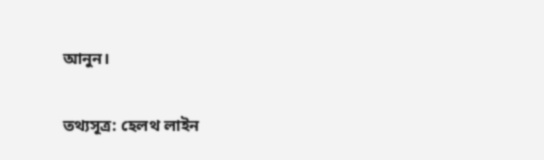আনুন।

তথ্যসূত্র: হেলথ লাইন